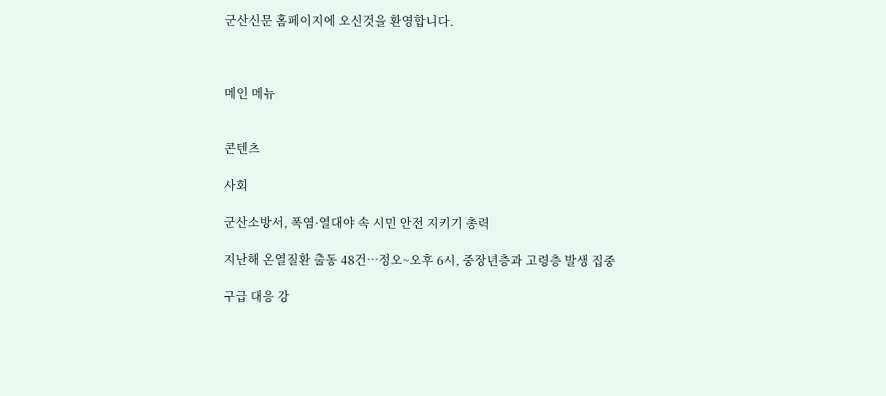군산신문 홈페이지에 오신것을 환영합니다.



메인 메뉴


콘텐츠

사회

군산소방서, 폭염·열대야 속 시민 안전 지키기 총력

지난해 온열질환 출동 48건…정오~오후 6시, 중장년층과 고령층 발생 집중

구급 대응 강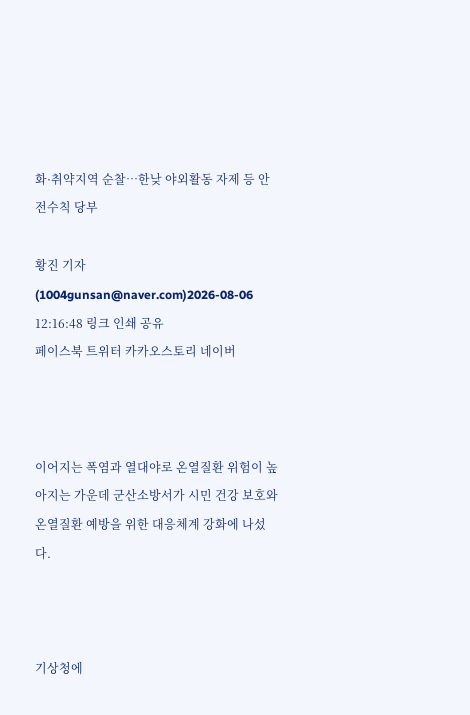화·취약지역 순찰…한낮 야외활동 자제 등 안전수칙 당부

황진 기자(1004gunsan@naver.com)2026-08-06 12:16:48 링크 인쇄 공유
페이스북 트위터 카카오스토리 네이버



이어지는 폭염과 열대야로 온열질환 위험이 높아지는 가운데 군산소방서가 시민 건강 보호와 온열질환 예방을 위한 대응체계 강화에 나섰다.



기상청에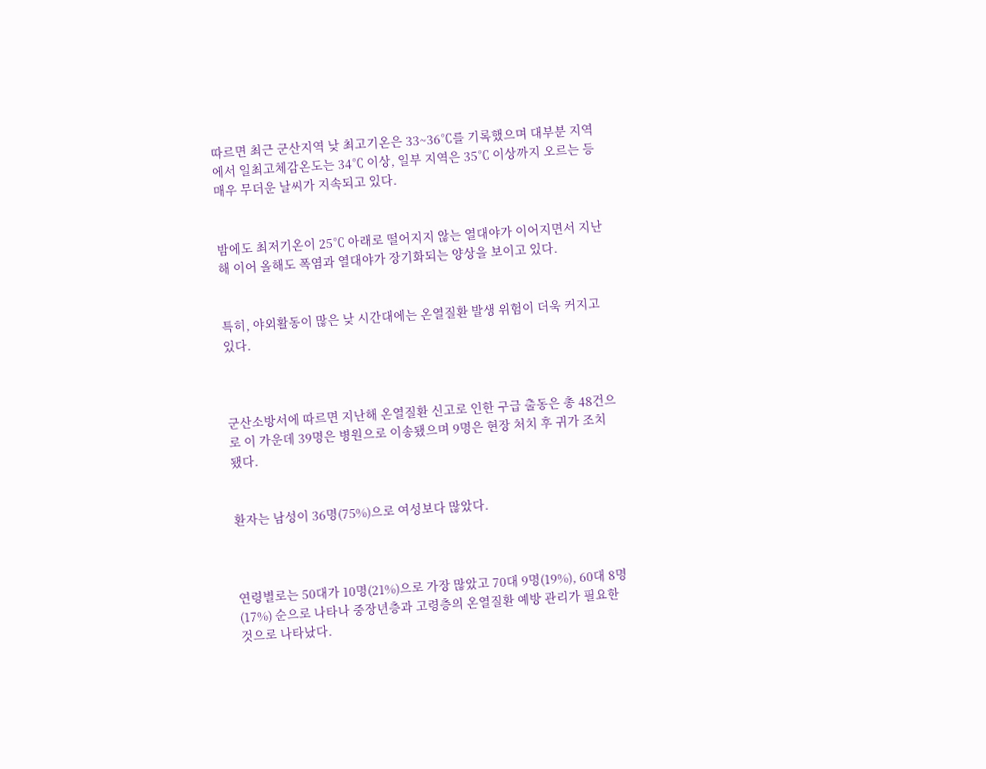따르면 최근 군산지역 낮 최고기온은 33~36℃를 기록했으며 대부분 지역에서 일최고체감온도는 34℃ 이상, 일부 지역은 35℃ 이상까지 오르는 등 매우 무더운 날씨가 지속되고 있다.


밤에도 최저기온이 25℃ 아래로 떨어지지 않는 열대야가 이어지면서 지난해 이어 올해도 폭염과 열대야가 장기화되는 양상을 보이고 있다.


특히, 야외활동이 많은 낮 시간대에는 온열질환 발생 위험이 더욱 커지고 있다.



군산소방서에 따르면 지난해 온열질환 신고로 인한 구급 출동은 총 48건으로 이 가운데 39명은 병원으로 이송됐으며 9명은 현장 처치 후 귀가 조치 됐다.


환자는 남성이 36명(75%)으로 여성보다 많았다.



연령별로는 50대가 10명(21%)으로 가장 많았고 70대 9명(19%), 60대 8명(17%) 순으로 나타나 중장년층과 고령층의 온열질환 예방 관리가 필요한 것으로 나타났다.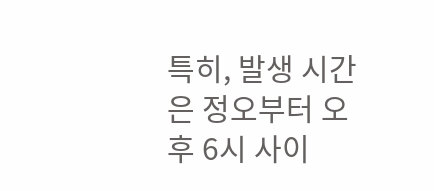특히, 발생 시간은 정오부터 오후 6시 사이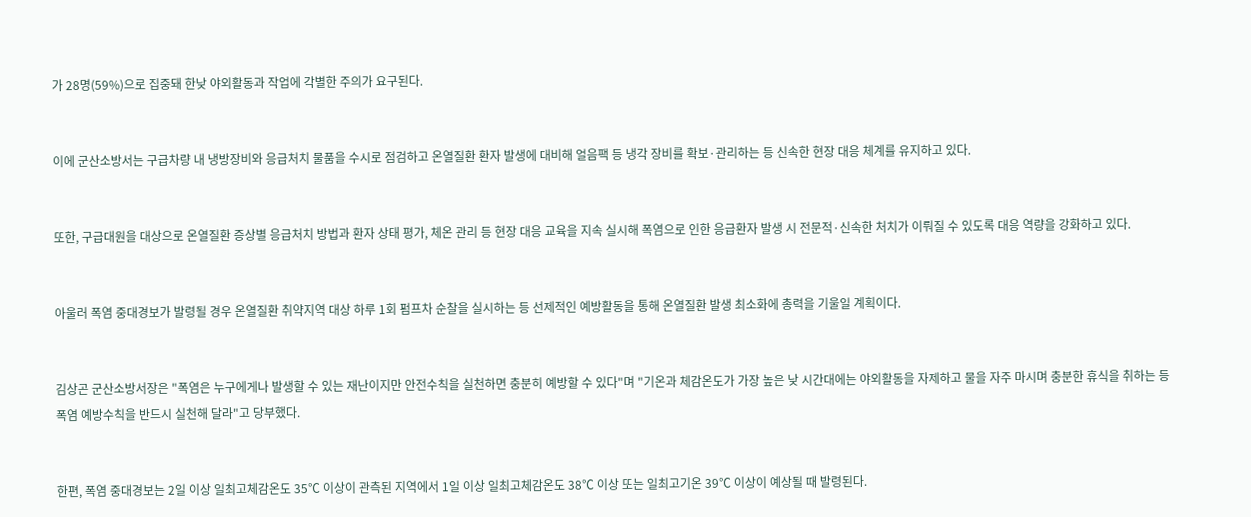가 28명(59%)으로 집중돼 한낮 야외활동과 작업에 각별한 주의가 요구된다.


이에 군산소방서는 구급차량 내 냉방장비와 응급처치 물품을 수시로 점검하고 온열질환 환자 발생에 대비해 얼음팩 등 냉각 장비를 확보·관리하는 등 신속한 현장 대응 체계를 유지하고 있다.


또한, 구급대원을 대상으로 온열질환 증상별 응급처치 방법과 환자 상태 평가, 체온 관리 등 현장 대응 교육을 지속 실시해 폭염으로 인한 응급환자 발생 시 전문적·신속한 처치가 이뤄질 수 있도록 대응 역량을 강화하고 있다.


아울러 폭염 중대경보가 발령될 경우 온열질환 취약지역 대상 하루 1회 펌프차 순찰을 실시하는 등 선제적인 예방활동을 통해 온열질환 발생 최소화에 총력을 기울일 계획이다.


김상곤 군산소방서장은 "폭염은 누구에게나 발생할 수 있는 재난이지만 안전수칙을 실천하면 충분히 예방할 수 있다"며 "기온과 체감온도가 가장 높은 낮 시간대에는 야외활동을 자제하고 물을 자주 마시며 충분한 휴식을 취하는 등 폭염 예방수칙을 반드시 실천해 달라"고 당부했다.


한편, 폭염 중대경보는 2일 이상 일최고체감온도 35℃ 이상이 관측된 지역에서 1일 이상 일최고체감온도 38℃ 이상 또는 일최고기온 39℃ 이상이 예상될 때 발령된다.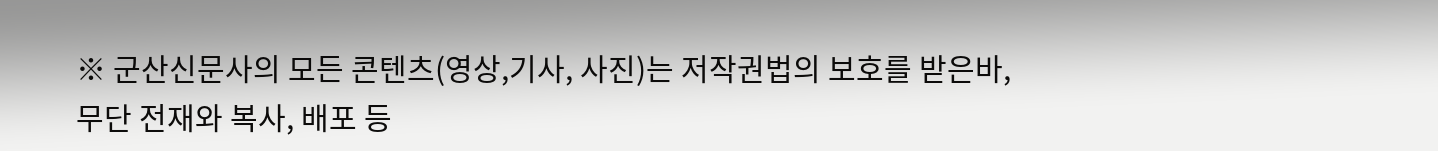※ 군산신문사의 모든 콘텐츠(영상,기사, 사진)는 저작권법의 보호를 받은바, 무단 전재와 복사, 배포 등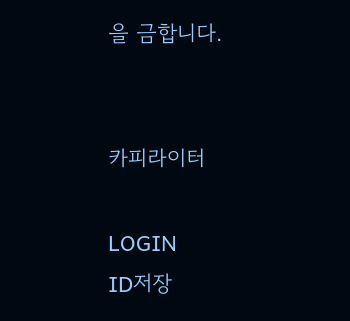을 금합니다.


카피라이터

LOGIN
ID저장